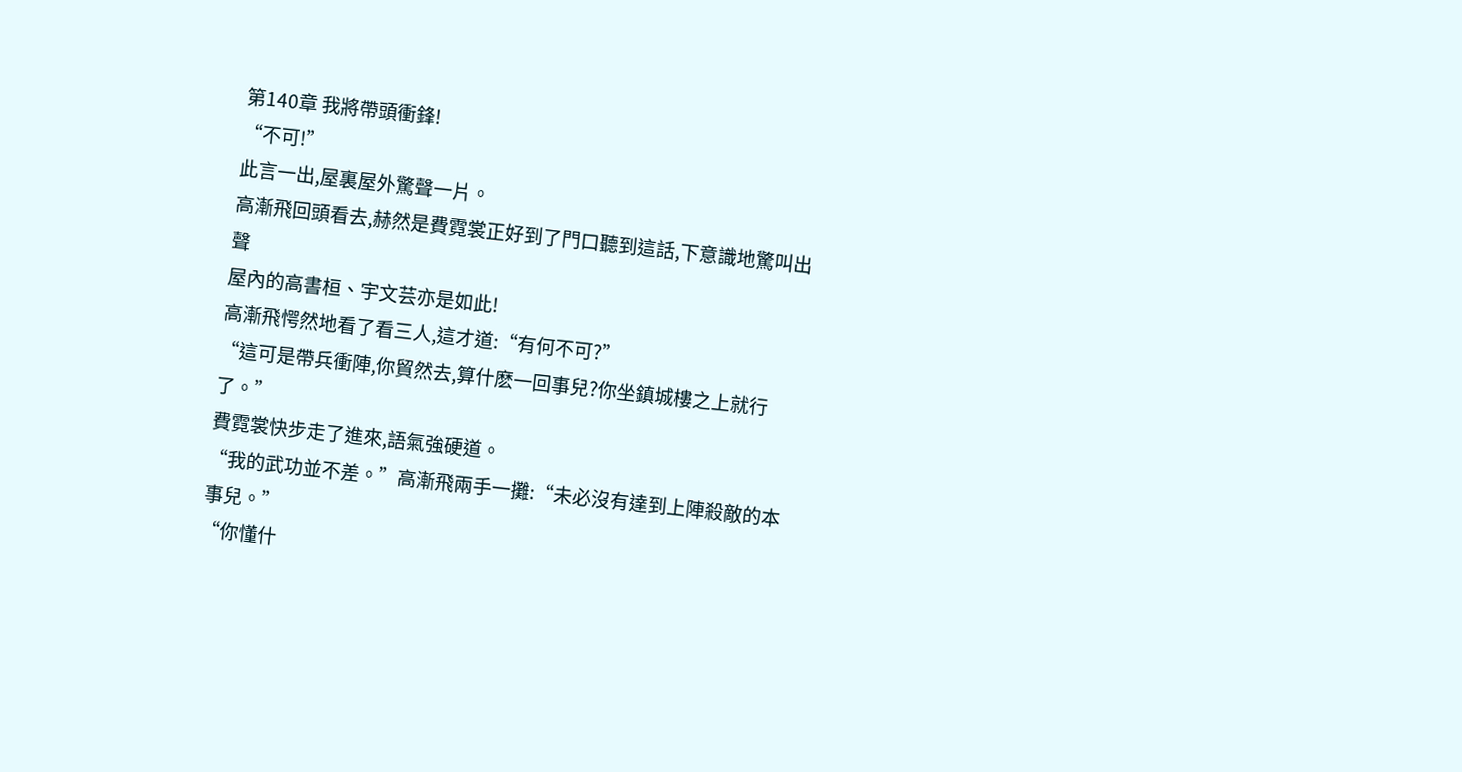第140章 我將帶頭衝鋒!
“不可!”
此言一出,屋裏屋外驚聲一片。
高漸飛回頭看去,赫然是費霓裳正好到了門口聽到這話,下意識地驚叫出聲
屋內的高書桓、宇文芸亦是如此!
高漸飛愕然地看了看三人,這才道:“有何不可?”
“這可是帶兵衝陣,你貿然去,算什麽一回事兒?你坐鎮城樓之上就行了。”
費霓裳快步走了進來,語氣強硬道。
“我的武功並不差。”高漸飛兩手一攤:“未必沒有達到上陣殺敵的本事兒。”
“你懂什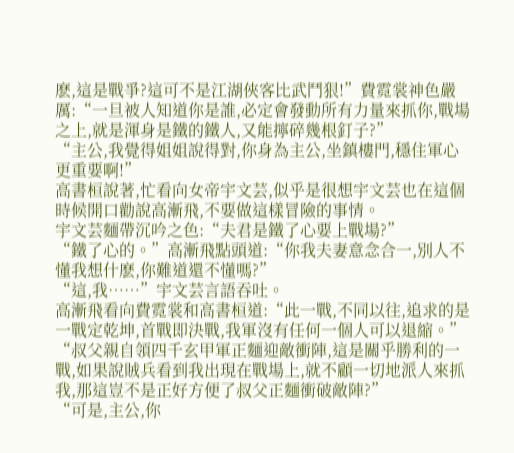麽,這是戰爭?這可不是江湖俠客比武鬥狠!”費霓裳神色嚴厲:“一旦被人知道你是誰,必定會發動所有力量來抓你,戰場之上,就是渾身是鐵的鐵人,又能擰碎幾根釘子?”
“主公,我覺得姐姐說得對,你身為主公,坐鎮樓門,穩住軍心更重要啊!”
高書桓說著,忙看向女帝宇文芸,似乎是很想宇文芸也在這個時候開口勸說高漸飛,不要做這樣冒險的事情。
宇文芸麵帶沉吟之色:“夫君是鐵了心要上戰場?”
“鐵了心的。”高漸飛點頭道:“你我夫妻意念合一,別人不懂我想什麽,你難道還不懂嗎?”
“這,我……”宇文芸言語吞吐。
高漸飛看向費霓裳和高書桓道:“此一戰,不同以往,追求的是一戰定乾坤,首戰即決戰,我軍沒有任何一個人可以退縮。”
“叔父親自領四千玄甲軍正麵迎敵衝陣,這是關乎勝利的一戰,如果說賊兵看到我出現在戰場上,就不顧一切地派人來抓我,那這豈不是正好方便了叔父正麵衝破敵陣?”
“可是,主公,你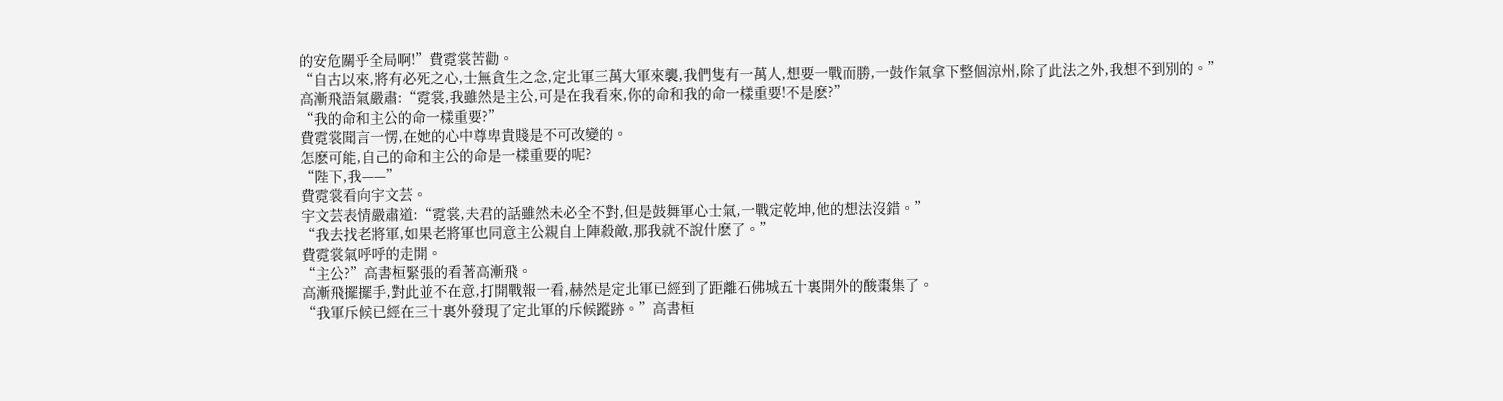的安危關乎全局啊!”費霓裳苦勸。
“自古以來,將有必死之心,士無貪生之念,定北軍三萬大軍來襲,我們隻有一萬人,想要一戰而勝,一鼓作氣拿下整個涼州,除了此法之外,我想不到別的。”
高漸飛語氣嚴肅:“霓裳,我雖然是主公,可是在我看來,你的命和我的命一樣重要!不是麽?”
“我的命和主公的命一樣重要?”
費霓裳聞言一愣,在她的心中尊卑貴賤是不可改變的。
怎麽可能,自己的命和主公的命是一樣重要的呢?
“陛下,我——”
費霓裳看向宇文芸。
宇文芸表情嚴肅道:“霓裳,夫君的話雖然未必全不對,但是鼓舞軍心士氣,一戰定乾坤,他的想法沒錯。”
“我去找老將軍,如果老將軍也同意主公親自上陣殺敵,那我就不說什麽了。”
費霓裳氣呼呼的走開。
“主公?”高書桓緊張的看著高漸飛。
高漸飛擺擺手,對此並不在意,打開戰報一看,赫然是定北軍已經到了距離石佛城五十裏開外的酸棗集了。
“我軍斥候已經在三十裏外發現了定北軍的斥候蹤跡。”高書桓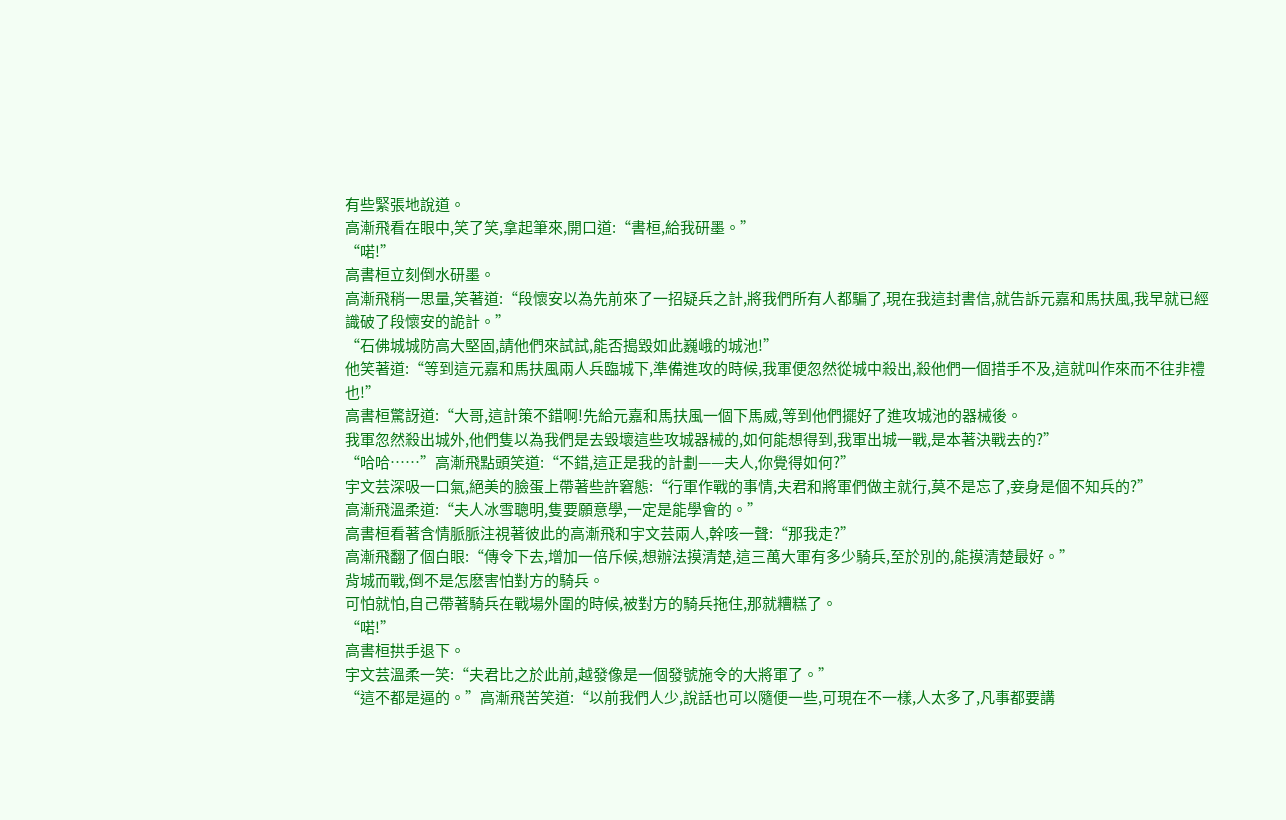有些緊張地說道。
高漸飛看在眼中,笑了笑,拿起筆來,開口道:“書桓,給我研墨。”
“喏!”
高書桓立刻倒水研墨。
高漸飛稍一思量,笑著道:“段懷安以為先前來了一招疑兵之計,將我們所有人都騙了,現在我這封書信,就告訴元嘉和馬扶風,我早就已經識破了段懷安的詭計。”
“石佛城城防高大堅固,請他們來試試,能否搗毀如此巍峨的城池!”
他笑著道:“等到這元嘉和馬扶風兩人兵臨城下,準備進攻的時候,我軍便忽然從城中殺出,殺他們一個措手不及,這就叫作來而不往非禮也!”
高書桓驚訝道:“大哥,這計策不錯啊!先給元嘉和馬扶風一個下馬威,等到他們擺好了進攻城池的器械後。
我軍忽然殺出城外,他們隻以為我們是去毀壞這些攻城器械的,如何能想得到,我軍出城一戰,是本著決戰去的?”
“哈哈……”高漸飛點頭笑道:“不錯,這正是我的計劃——夫人,你覺得如何?”
宇文芸深吸一口氣,絕美的臉蛋上帶著些許窘態:“行軍作戰的事情,夫君和將軍們做主就行,莫不是忘了,妾身是個不知兵的?”
高漸飛溫柔道:“夫人冰雪聰明,隻要願意學,一定是能學會的。”
高書桓看著含情脈脈注視著彼此的高漸飛和宇文芸兩人,幹咳一聲:“那我走?”
高漸飛翻了個白眼:“傳令下去,增加一倍斥候,想辦法摸清楚,這三萬大軍有多少騎兵,至於別的,能摸清楚最好。”
背城而戰,倒不是怎麽害怕對方的騎兵。
可怕就怕,自己帶著騎兵在戰場外圍的時候,被對方的騎兵拖住,那就糟糕了。
“喏!”
高書桓拱手退下。
宇文芸溫柔一笑:“夫君比之於此前,越發像是一個發號施令的大將軍了。”
“這不都是逼的。”高漸飛苦笑道:“以前我們人少,說話也可以隨便一些,可現在不一樣,人太多了,凡事都要講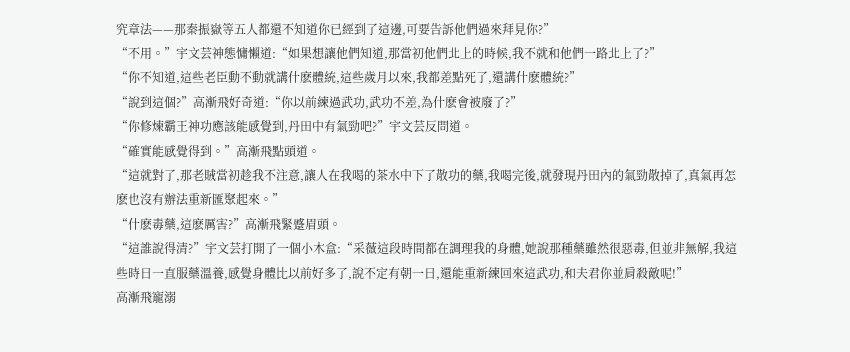究章法——那秦振嶽等五人都還不知道你已經到了這邊,可要告訴他們過來拜見你?”
“不用。”宇文芸神態慵懶道:“如果想讓他們知道,那當初他們北上的時候,我不就和他們一路北上了?”
“你不知道,這些老臣動不動就講什麽體統,這些歲月以來,我都差點死了,還講什麽體統?”
“說到這個?”高漸飛好奇道:“你以前練過武功,武功不差,為什麽會被廢了?”
“你修煉霸王神功應該能感覺到,丹田中有氣勁吧?”宇文芸反問道。
“確實能感覺得到。”高漸飛點頭道。
“這就對了,那老賊當初趁我不注意,讓人在我喝的茶水中下了散功的藥,我喝完後,就發現丹田內的氣勁散掉了,真氣再怎麽也沒有辦法重新匯聚起來。”
“什麽毒藥,這麽厲害?”高漸飛緊蹙眉頭。
“這誰說得清?”宇文芸打開了一個小木盒:“采薇這段時間都在調理我的身體,她說那種藥雖然很惡毒,但並非無解,我這些時日一直服藥溫養,感覺身體比以前好多了,說不定有朝一日,還能重新練回來這武功,和夫君你並肩殺敵呢!”
高漸飛寵溺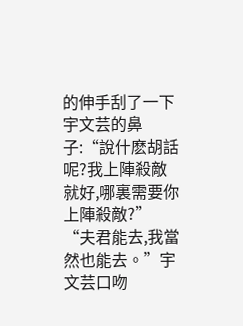的伸手刮了一下宇文芸的鼻子:“說什麽胡話呢?我上陣殺敵就好,哪裏需要你上陣殺敵?”
“夫君能去,我當然也能去。”宇文芸口吻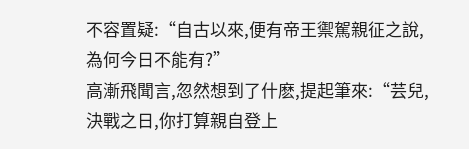不容置疑:“自古以來,便有帝王禦駕親征之說,為何今日不能有?”
高漸飛聞言,忽然想到了什麽,提起筆來:“芸兒,決戰之日,你打算親自登上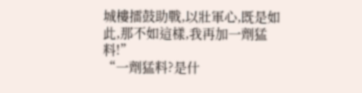城樓擂鼓助戰,以壯軍心,既是如此,那不如這樣,我再加一劑猛料!”
“一劑猛料?是什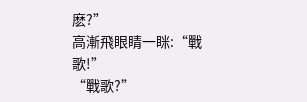麽?”
高漸飛眼睛一眯:“戰歌!”
“戰歌?”